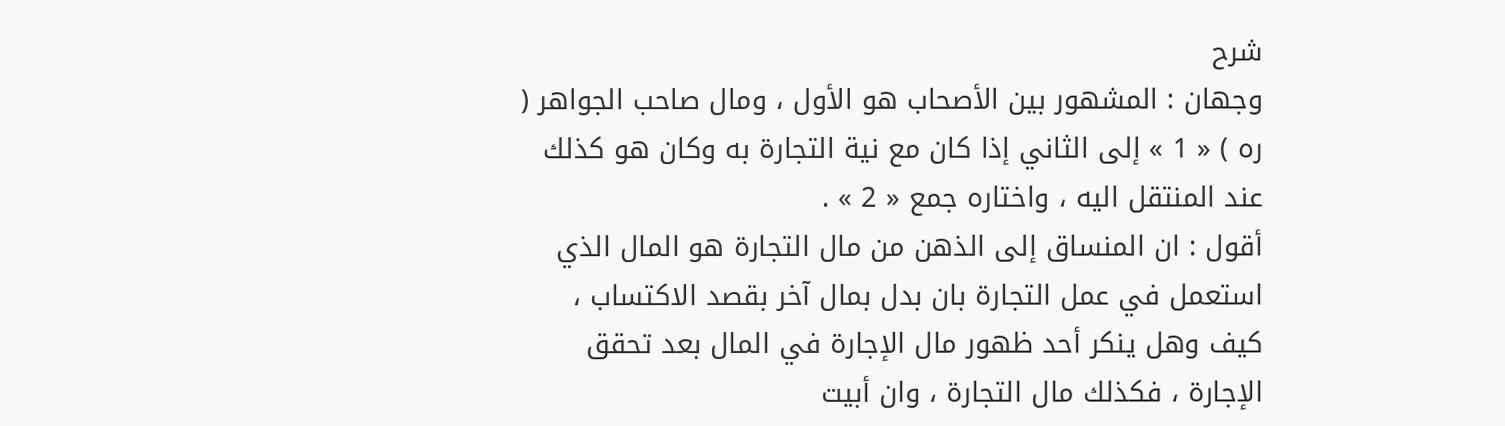شرح
وجهان : المشهور بين الأصحاب هو الأول ، ومال صاحب الجواهر ( ره ) « 1 » إلى الثاني إذا كان مع نية التجارة به وكان هو كذلك عند المنتقل اليه ، واختاره جمع « 2 » .
أقول : ان المنساق إلى الذهن من مال التجارة هو المال الذي استعمل في عمل التجارة بان بدل بمال آخر بقصد الاكتساب ، كيف وهل ينكر أحد ظهور مال الإجارة في المال بعد تحقق الإجارة ، فكذلك مال التجارة ، وان أبيت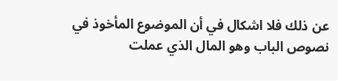عن ذلك فلا اشكال في أن الموضوع المأخوذ في نصوص الباب وهو المال الذي عملت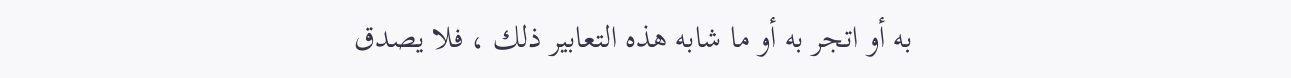به أو اتجر به أو ما شابه هذه التعابير ذلك ، فلا يصدق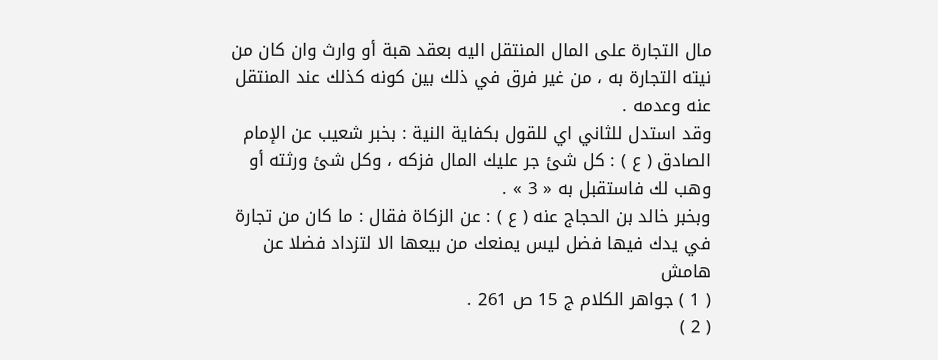مال التجارة على المال المنتقل اليه بعقد هبة أو وارث وان كان من نيته التجارة به ، من غير فرق في ذلك بين كونه كذلك عند المنتقل عنه وعدمه .
وقد استدل للثاني اي للقول بكفاية النية : بخبر شعيب عن الإمام الصادق ( ع ) : كل شئ جر عليك المال فزكه ، وكل شئ ورثته أو وهب لك فاستقبل به « 3 » .
وبخبر خالد بن الحجاج عنه ( ع ) : عن الزكاة فقال : ما كان من تجارة في يدك فيها فضل ليس يمنعك من بيعها الا لتزداد فضلا عن
هامش
( 1 ) جواهر الكلام ج 15 ص 261 .
( 2 )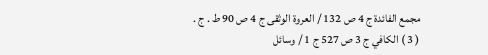مجمع الفائدة ج 4 ص 132 / العروة الوثقى ج 4 ص 90 ط . ج .
( 3 ) الكافي ج 3 ص 527 ج 1 / وسائل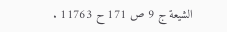الشيعة ج 9 ص 171 ح 11763 .